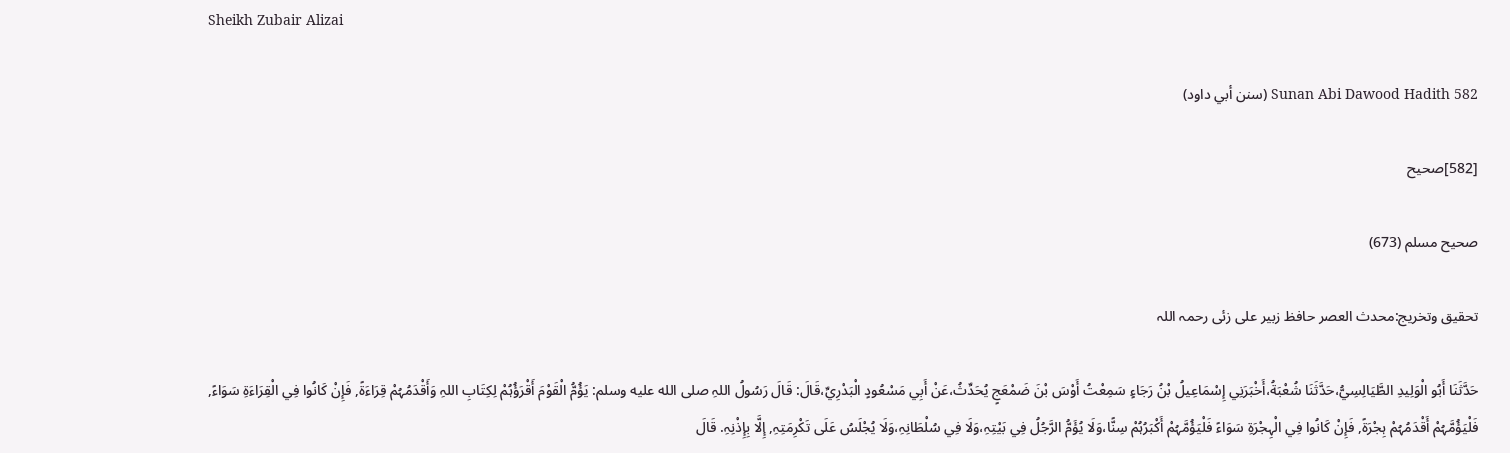Sheikh Zubair Alizai

Sunan Abi Dawood Hadith 582 (سنن أبي داود)

[582]صحیح

صحیح مسلم (673)

تحقیق وتخریج:محدث العصر حافظ زبیر علی زئی رحمہ اللہ

حَدَّثَنَا أَبُو الْوَلِيدِ الطَّيَالِسِيُّ،حَدَّثَنَا شُعْبَةُ،أَخْبَرَنِي إِسْمَاعِيلُ بْنُ رَجَاءٍ سَمِعْتُ أَوْسَ بْنَ ضَمْعَجٍ يُحَدِّثُ،عَنْ أَبِي مَسْعُودٍ الْبَدْرِيِّ،قَالَ: قَالَ رَسُولُ اللہِ صلى الله عليه وسلم: يَؤُمُّ الْقَوْمَ أَقْرَؤُہُمْ لِكِتَابِ اللہِ وَأَقْدَمُہُمْ قِرَاءَةً, فَإِنْ كَانُوا فِي الْقِرَاءَةِ سَوَاءً, فَلْيَؤُمَّہُمْ أَقْدَمُہُمْ ہِجْرَةً, فَإِنْ كَانُوا فِي الْہِجْرَةِ سَوَاءً فَلْيَؤُمَّہُمْ أَكْبَرُہُمْ سِنًّا،وَلَا يُؤَمُّ الرَّجُلُ فِي بَيْتِہِ،وَلَا فِي سُلْطَانِہِ،وَلَا يُجْلَسُ عَلَی تَكْرِمَتِہِ, إِلَّا بِإِذْنِہِ. قَالَ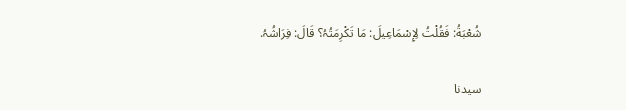شُعْبَةُ: فَقُلْتُ لِإِسْمَاعِيلَ: مَا تَكْرِمَتُہُ؟ قَالَ: فِرَاشُہُ.

سیدنا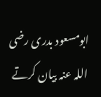ابومسعود بدری رضی اللہ عنہ بیان کرتے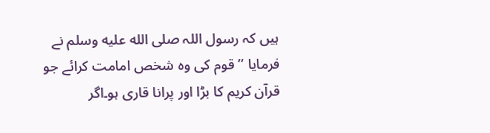ہیں کہ رسول اللہ صلى الله عليه وسلم نے فرمایا ’’قوم کی وہ شخص امامت کرائے جو قرآن کریم کا بڑا اور پرانا قاری ہو۔اگر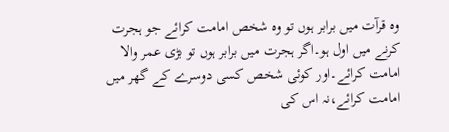وہ قرآت میں برابر ہوں تو وہ شخص امامت کرائے جو ہجرت کرنے میں اول ہو۔اگر ہجرت میں برابر ہوں تو بڑی عمر والا امامت کرائے۔اور کوئی شخص کسی دوسرے کے گھر میں امامت کرائے،نہ اس کی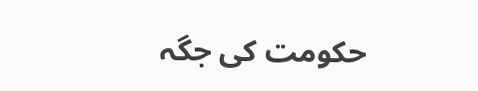حکومت کی جگہ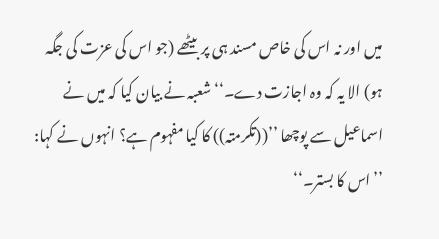میں اور نہ اس کی خاص مسند ہی پر بیٹھے (جو اس کی عزت کی جگہ ہو) الا یہ کہ وہ اجازت دے۔‘‘ شعبہ نے بیان کیا کہ میں نے اسماعیل سے پوچھا ’’((تکرمتہ)) کا کیا مفہوم ہے؟ انہوں نے کہا: ’’اس کا بستر۔‘‘